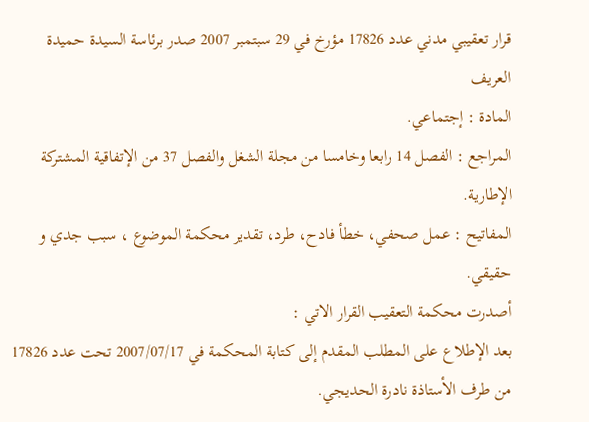قرار تعقيبي مدني عدد 17826 مؤرخ في 29 سبتمبر 2007 صدر برئاسة السيدة حميدة العريف
المادة : إجتماعي.
المراجع : الفصل 14 رابعا وخامسا من مجلة الشغل والفصل 37 من الإتفاقية المشتركة الإطارية.
المفاتيح : عمل صحفي، خطأ فادح، طرد، تقدير محكمة الموضوع ، سبب جدي و حقيقي.
أصدرت محكمة التعقيب القرار الاتي :
بعد الإطلاع على المطلب المقدم إلى كتابة المحكمة في 2007/07/17 تحت عدد 17826 من طرف الأستاذة نادرة الحديجي.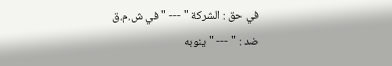في حق : الشركة " --- " في ش.م.ق
ضد : " --- " ينوبه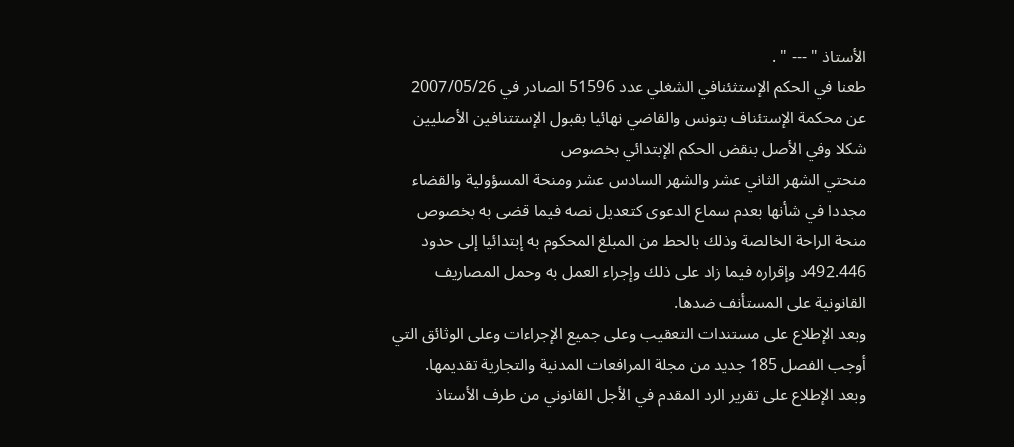الأستاذ " --- " .
طعنا في الحكم الإستثئنافي الشغلي عدد 51596 الصادر في 2007/05/26 عن محكمة الإستئناف بتونس والقاضي نهائيا بقبول الإستتنافين الأصليين شكلا وفي الأصل بنقض الحكم الإبتدائي بخصوص
منحتي الشهر الثاني عشر والشهر السادس عشر ومنحة المسؤولية والقضاء مجددا في شأنها بعدم سماع الدعوى كتعديل نصه فيما قضى به بخصوص منحة الراحة الخالصة وذلك بالحط من المبلغ المحكوم به إبتدائيا إلى حدود 492.446د وإقراره فيما زاد على ذلك وإجراء العمل به وحمل المصاريف القانونية على المستأنف ضدها.
وبعد الإطلاع على مستندات التعقيب وعلى جميع الإجراءات وعلى الوثائق التي أوجب الفصل 185 جديد من مجلة المرافعات المدنية والتجارية تقديمها.
وبعد الإطلاع على تقرير الرد المقدم في الأجل القانوني من طرف الأستاذ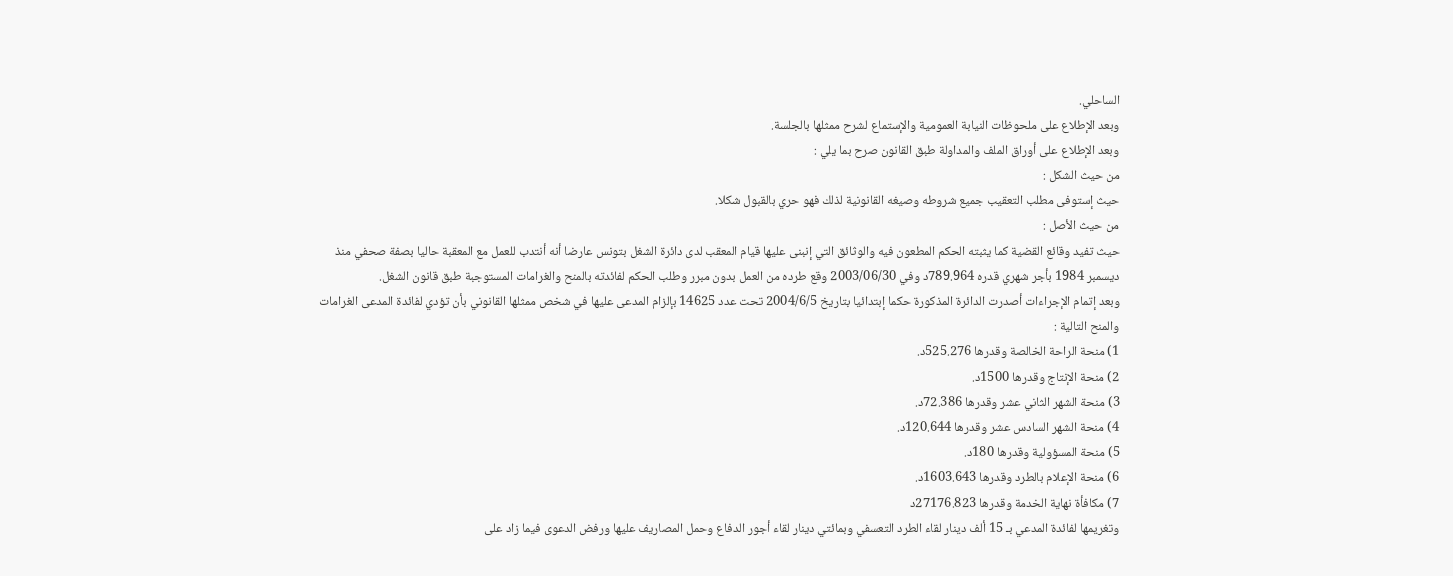الساحلي.
وبعد الإطلاع على ملحوظات النيابة العمومية والإستماع لشرح ممثلها بالجلسة.
وبعد الإطلاع على أوراق الملف والمداولة طبق القانون صرح بما يلي :
من حيث الشكل :
حيث إستوفى مطلب التعقيب جميع شروطه وصيغه القانونية لذلك فهو حري بالقبول شكلا.
من حيث الأصل :
حيث تفيد وقائع القضية كما يثبته الحكم المطعون فيه والوثائق التي إنبنى عليها قيام المعقب لدى دائرة الشغل بتونس عارضا أنه أنتدب للعمل مع المعقبة حاليا بصفة صحفي منذ ديسمبر 1984 بأجر شهري قدره 789.964د وفي 2003/06/30 وقع طرده من العمل بدون مبرر وطلب الحكم لفائدته بالمنح والغرامات المستوجبة طبق قانون الشغل.
وبعد إتمام الإجراءات أصدرت الدائرة المذكورة حكما إبتدائيا بتاريخ 2004/6/5 تحت عدد 14625 بإلزام المدعى عليها في شخص ممثلها القانوني بأن تؤدي لفائدة المدعى الغرامات والمنح التالية :
1) منحة الراحة الخالصة وقدرها 525.276د.
2) منحة الإنتاج وقدرها 1500د.
3) منحة الشهر الثاني عشر وقدرها 72.386د.
4) منحة الشهر السادس عشر وقدرها 120.644د.
5) منحة المسؤولية وقدرها 180د.
6) منحة الإعلام بالطرد وقدرها 1603.643د.
7) مكافأة نهاية الخدمة وقدرها 27176.823د
وتغريمها لفائدة المدعي بـ 15 ألف دينار لقاء الطرد التعسفي وبمائتي دينار لقاء أجور الدفاع وحمل المصاريف عليها ورفض الدعوى فيما زاد على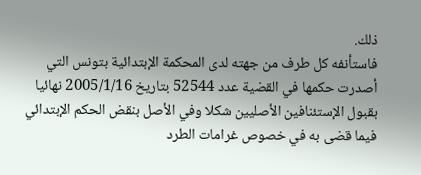ذلك.
فاستأنفه كل طرف من جهته لدى المحكمة الإبتدائية بتونس التي أصدرت حكمها في القضية عدد 52544 بتاريخ 2005/1/16 نهائيا بقبول الإستئنافين الأصليين شكلا وفي الأصل بنقض الحكم الإبتدائي فيما قضى به في خصوص غرامات الطرد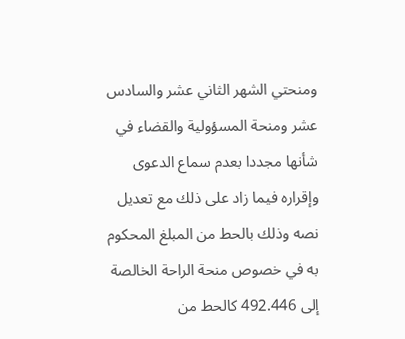ومنحتي الشهر الثاني عشر والسادس عشر ومنحة المسؤولية والقضاء في شأنها مجددا بعدم سماع الدعوى وإقراره فيما زاد على ذلك مع تعديل نصه وذلك بالحط من المبلغ المحكوم به في خصوص منحة الراحة الخالصة إلى 492.446 كالحط من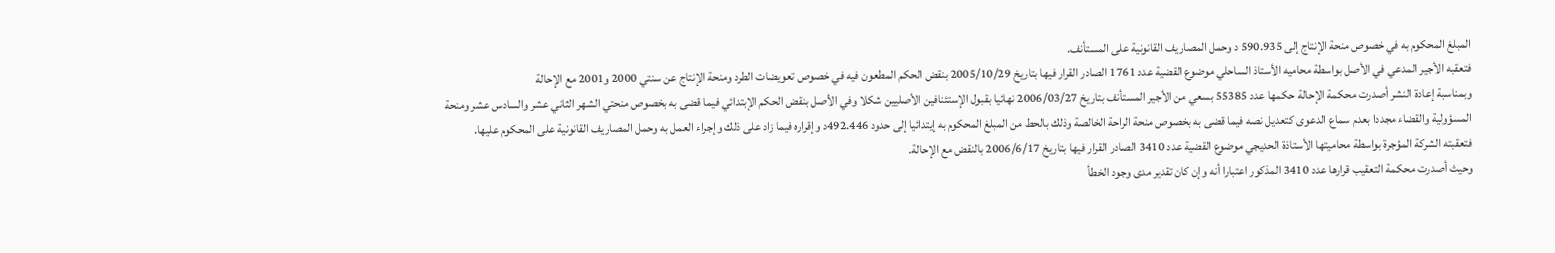المبلغ المحكوم به في خصوص منحة الإنتاج إلى 590.935 د وحمل المصاريف القانونية على المستأنف.
فتعقبه الأجير المدعي في الأصل بواسطة محاميه الأستاذ الساحلي موضوع القضية عدد 1761 الصادر القرار فيها بتاريخ 2005/10/29 بنقض الحكم المطعون فيه في خصوص تعويضات الطرد ومنحة الإنتاج عن سنتي 2000 و2001 مع الإحالة
وبمناسبة إعادة النشر أصدرت محكمة الإحالة حكمها عدد 55385 بسعي من الأجير المستأنف بتاريخ 2006/03/27 نهائيا بقبول الإستئنافين الأصليين شكلا وفي الأصل بنقض الحكم الإبتدائي فيما قضى به بخصوص منحتي الشهر الثاني عشر والسادس عشر ومنحة المسؤولية والقضاء مجددا بعدم سماع الدعوى كتعديل نصه فيما قضى به بخصوص منحة الراحة الخالصة وذلك بالحط من المبلغ المحكوم به إيتدائيا إلى حدود 492.446د وإقراره فيما زاد على ذلك وإجراء العمل به وحمل المصاريف القانونية على المحكوم عليها.
فتعقبته الشركة المؤجرة بواسطة محاميتها الأستاذة الحديجي موضوع القضية عدد 3410 الصادر القرار فيها بتاريخ 2006/6/17 بالنقض مع الإحالة.
وحيث أصدرت محكمة التعقيب قرارها عدد 3410 المذكور اعتبارا أنه وإن كان تقدير مدى وجود الخطأ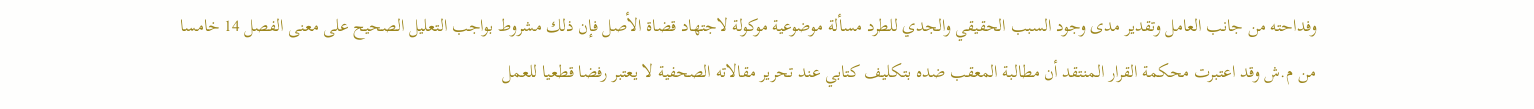وفداحته من جانب العامل وتقدير مدى وجود السبب الحقيقي والجدي للطرد مسألة موضوعية موكولة لاجتهاد قضاة الأصل فإن ذلك مشروط بواجب التعليل الصحيح على معنى الفصل 14 خامسا من م.ش وقد اعتبرت محكمة القرار المنتقد أن مطالبة المعقب ضده بتكليف كتابي عند تحرير مقالاته الصحفية لا يعتبر رفضا قطعيا للعمل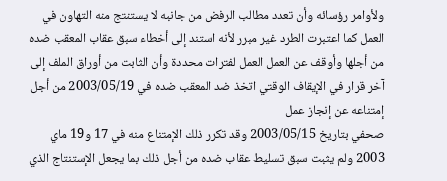ولأوامر رؤسائه وأن تعدد مطالب الرفض من جانبه لا يستنتج منه التهاون في العمل كما اعتبرت الطرد غير مبرر لأنه استند إلى أخطاء سبق عقاب المعقب ضده من أجلها وأوقف عن العمل العمل لفترات محددة وأن الثابت من أوراق الملف إلى آخر قرار في الإيقاف الوقتي اتخذ ضد المعقب ضده في 2003/05/19 من أجل إمتناعه عن إنجاز عمل
صحفي بتاريخ 2003/05/15 وقد تكرر ذلك الإمتناع منه في 17 و19 ماي 2003 ولم يثبت سبق تسليط عقاب ضده من أجل ذلك بما يجعل الإستنتاج الذي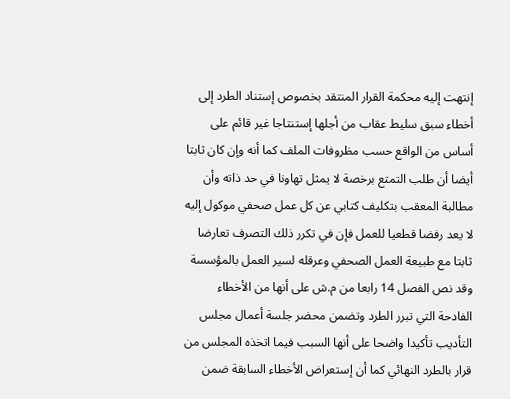إنتهت إليه محكمة القرار المنتقد بخصوص إستناد الطرد إلى أخطاء سبق سليط عقاب من أجلها إستنتاجا غير قائم على أساس من الواقع حسب مظروفات الملف كما أنه وإن كان ثابتا أيضا أن طلب التمتع برخصة لا يمثل تهاونا في حد ذاته وأن مطالبة المعقب بتكليف كتابي عن كل عمل صحفي موكول إليه لا يعد رفضا قطعيا للعمل فإن في تكرر ذلك التصرف تعارضا ثابتا مع طبيعة العمل الصحفي وعرقله لسير العمل بالمؤسسة وقد نص الفصل 14 رابعا من م.ش على أنها من الأخطاء الفادحة التي تبرر الطرد وتضمن محضر جلسة أعمال مجلس التأديب تأكيدا واضحا على أنها السبب فيما اتخذه المجلس من قرار بالطرد النهائي كما أن إستعراض الأخطاء السابقة ضمن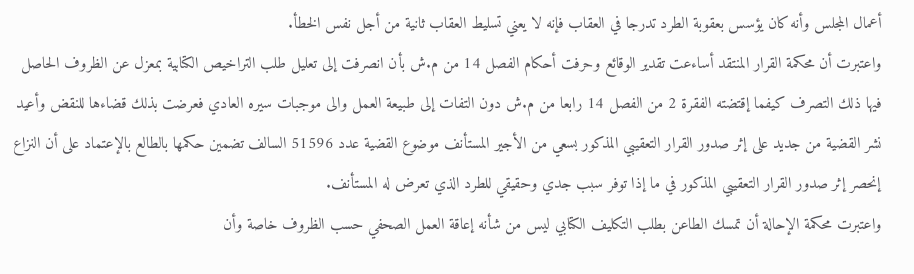أعمال المجلس وأنه كان يؤسس بعقوبة الطرد تدرجا في العقاب فإنه لا يعني تسليط العقاب ثانية من أجل نفس الخطأ.
واعتبرت أن محكمة القرار المنتقد أساءعت تقدير الوقائع وحرفت أحكام الفصل 14 من م.ش بأن انصرفت إلى تعليل طلب التراخيص الكتابية بمعزل عن الظروف الحاصل فيها ذلك التصرف كيفما إقتضته الفقرة 2 من الفصل 14 رابعا من م.ش دون التفات إلى طبيعة العمل والى موجبات سيره العادي فعرضت بذلك قضاءها للنقض وأعيد نشر القضية من جديد على إثر صدور القرار التعقيبي المذكور بسعي من الأجير المستأنف موضوع القضية عدد 51596 السالف تضمين حكمها بالطالع بالإعتماد على أن النزاع إنحصر إثر صدور القرار التعقيبي المذكور في ما إذا توفر سبب جدي وحقيقي للطرد الذي تعرض له المستأنف.
واعتبرت محكمة الإحالة أن تمسك الطاعن بطلب التكليف الكتابي ليس من شأنه إعاقة العمل الصحفي حسب الظروف خاصة وأن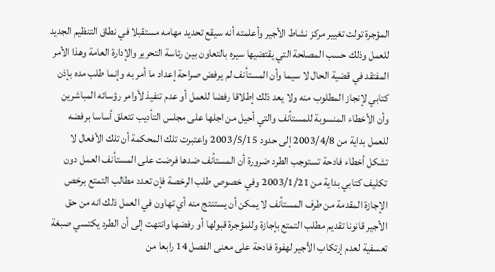المؤجرة تولت تغيير مركز نشاط الأجير وأعلمته أنه سيقع تحديد مهامه مستقبلا في نطاق التنظيم الجديد للعمل وذلك حسب المصلحة التي يقتضيها سيره بالتعاون بين رئاسة التحرير والإدارة العامة وهذا الأمر المفتقد في قضية الحال لا سيما وأن المستأنف لم يرفض صراحة إعداد ما أمر به وإنما طلب مده بإذن كتابي لإنجاز المطلوب منه ولا يعد ذلك إطلاقا رفضا للعمل أو عدم تنفيذ لأوامر رؤسائه المباشرين وأن الأخطاء المنسوبة للمستأنف والتي أحيل من اجلها على مجلس التأديب تتعلق أساسا برفضه للعمل بداية من 2003/4/8 إلى حدود 2003/5/15 واعتبرت تلك المحكمة أن تلك الأفعال لا تشكل أخطاء فادحة تستوجب الطرد ضرورة أن المستأنف ضدها فرضت على المستأنف العمل دون تكليف كتابي بداية من 2003/1/21 وفي خصوص طلب الرخصة فإن تعدد مطالب التمتع برخص الإجازة المقدمة من طرف المستأنف لا يمكن أن يستنتج منه أي تهاون في العمل ذلك انه من حق الأجير قانونا تقديم مطلب التمتع بإجازة وللمؤجرة قبولها أو رفضها وانتهت إلى أن الطرد يكتسي صبغة تعسفية لعدم إرتكاب الأجير لهفوة فادحة على معنى الفصل 14 رابعا من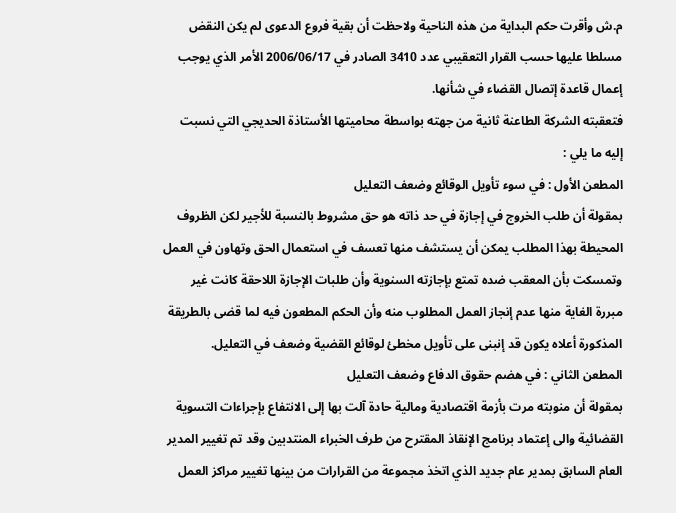م.ش وأقرت حكم البداية من هذه الناحية ولاحظت أن بقية فروع الدعوى لم يكن النقض مسلطا عليها حسب القرار التعقيبي عدد 3410 الصادر في 2006/06/17 الأمر الذي يوجب إعمال قاعدة إتصال القضاء في شأنها.
فتعقبته الشركة الطاعنة ثانية من جهته بواسطة محاميتها الأستاذة الحديجي التي نسبت إليه ما يلي :
المطعن الأول : في سوء تأويل الوقائع وضعف التعليل
بمقولة أن طلب الخروج في إجازة في حد ذاته هو حق مشروط بالنسبة للأجير لكن الظروف المحيطة بهذا المطلب يمكن أن يستشف منها تعسف في استعمال الحق وتهاون في العمل وتمسكت بأن المعقب ضده تمتع بإجازته السنوية وأن طلبات الإجازة اللاحقة كانت غير مبررة الغاية منها عدم إنجاز العمل المطلوب منه وأن الحكم المطعون فيه لما قضى بالطريقة المذكورة أعلاه يكون قد إنبنى على تأويل مخطئ لوقائع القضية وضعف في التعليل.
المطعن الثاني : في هضم حقوق الدفاع وضعف التعليل
بمقولة أن منوبته مرت بأزمة اقتصادية ومالية حادة آلت بها إلى الانتفاع بإجراءات التسوية القضائية والى إعتماد برنامج الإنقاذ المقترح من طرف الخبراء المنتدبين وقد تم تغيير المدير العام السابق بمدير عام جديد الذي اتخذ مجموعة من القرارات من بينها تغيير مراكز العمل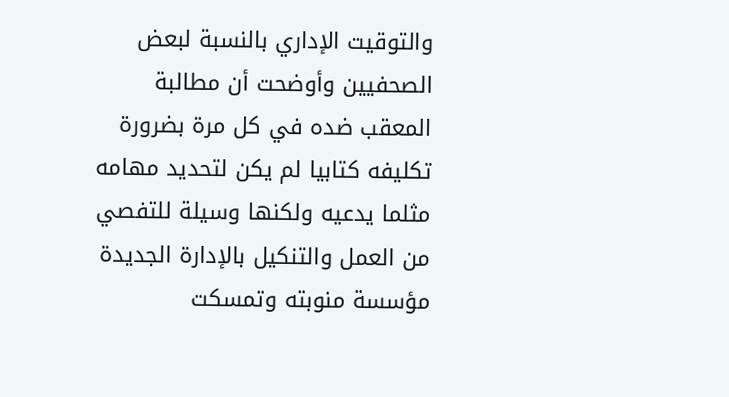والتوقيت الإداري بالنسبة لبعض الصحفيين وأوضحت أن مطالبة المعقب ضده في كل مرة بضرورة تكليفه كتابيا لم يكن لتحديد مهامه مثلما يدعيه ولكنها وسيلة للتفصي من العمل والتنكيل بالإدارة الجديدة مؤسسة منوبته وتمسكت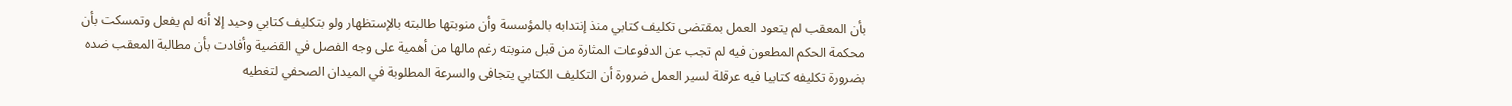بأن المعقب لم يتعود العمل بمقتضى تكليف كتابي منذ إنتدابه بالمؤسسة وأن منوبتها طالبته بالإستظهار ولو بتكليف كتابي وحيد إلا أنه لم يفعل وتمسكت بأن محكمة الحكم المطعون فيه لم تجب عن الدفوعات المثارة من قبل منوبته رغم مالها من أهمية على وجه الفصل في القضية وأفادت بأن مطالبة المعقب ضده بضرورة تكليفه كتابيا فيه عرقلة لسير العمل ضرورة أن التكليف الكتابي يتجافى والسرعة المطلوبة في الميدان الصحفي لتغطيه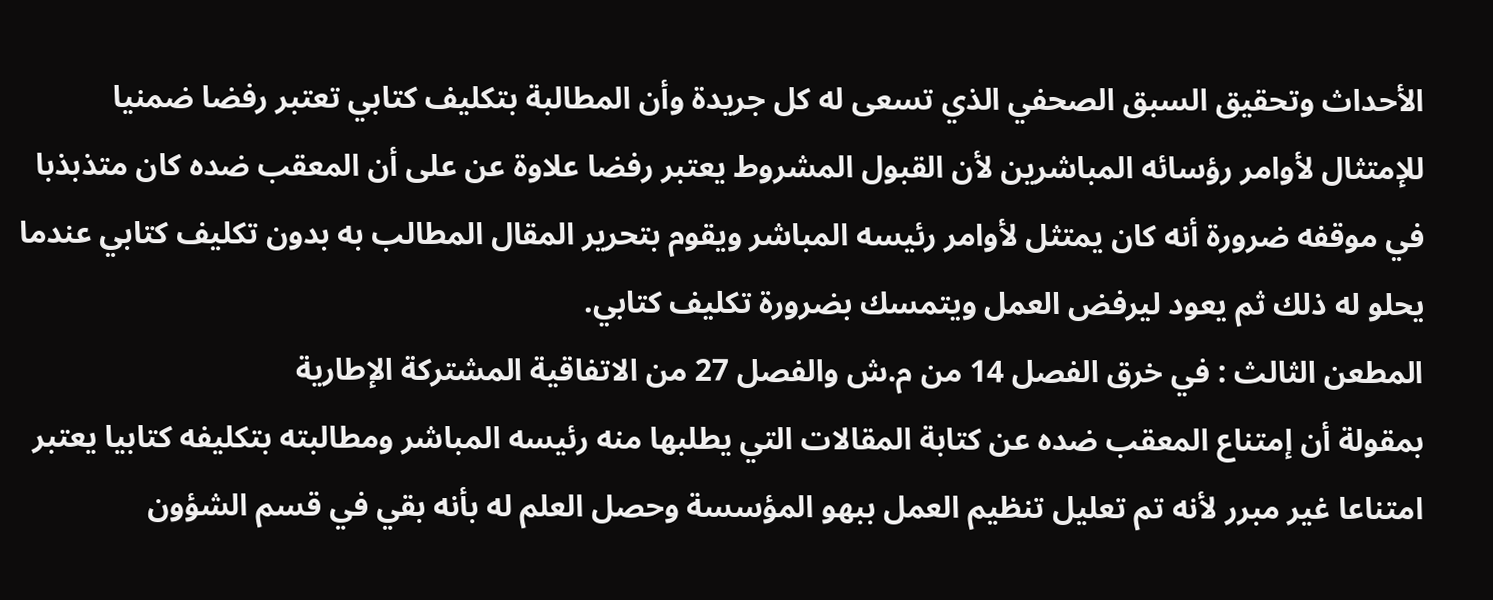الأحداث وتحقيق السبق الصحفي الذي تسعى له كل جريدة وأن المطالبة بتكليف كتابي تعتبر رفضا ضمنيا للإمتثال لأوامر رؤسائه المباشرين لأن القبول المشروط يعتبر رفضا علاوة عن على أن المعقب ضده كان متذبذبا في موقفه ضرورة أنه كان يمتثل لأوامر رئيسه المباشر ويقوم بتحرير المقال المطالب به بدون تكليف كتابي عندما يحلو له ذلك ثم يعود ليرفض العمل ويتمسك بضرورة تكليف كتابي.
المطعن الثالث : في خرق الفصل 14 من م.ش والفصل 27 من الاتفاقية المشتركة الإطارية
بمقولة أن إمتناع المعقب ضده عن كتابة المقالات التي يطلبها منه رئيسه المباشر ومطالبته بتكليفه كتابيا يعتبر امتناعا غير مبرر لأنه تم تعليل تنظيم العمل ببهو المؤسسة وحصل العلم له بأنه بقي في قسم الشؤون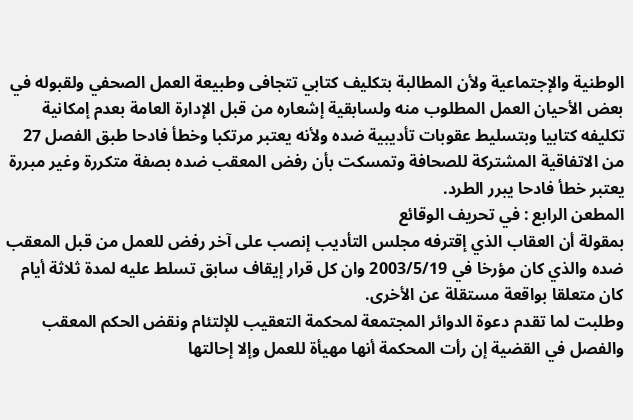الوطنية والإجتماعية ولأن المطالبة بتكليف كتابي تتجافى وطبيعة العمل الصحفي ولقبوله في بعض الأحيان العمل المطلوب منه ولسابقية إشعاره من قبل الإدارة العامة بعدم إمكانية تكليفه كتابيا وبتسليط عقوبات تأديبية ضده ولأنه يعتبر مرتكبا وخطأ فادحا طبق الفصل 27 من الاتفاقية المشتركة للصحافة وتمسكت بأن رفض المعقب ضده بصفة متكررة وغير مبررة يعتبر خطأ فادحا يبرر الطرد.
المطعن الرابع : في تحريف الوقائع
بمقولة أن العقاب الذي إقترفه مجلس التأديب إنصب على آخر رفض للعمل من قبل المعقب ضده والذي كان مؤرخا في 2003/5/19 وان كل قرار إيقاف سابق تسلط عليه لمدة ثلاثة أيام كان متعلقا بواقعة مستقلة عن الأخرى.
وطلبت لما تقدم دعوة الدوائر المجتمعة لمحكمة التعقيب للإلتئام ونقض الحكم المعقب والفصل في القضية إن رأت المحكمة أنها مهيأة للعمل وإلا إحالتها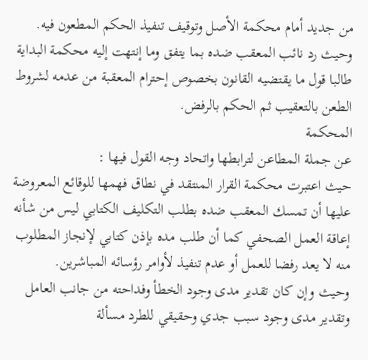من جديد أمام محكمة الأصل وتوقيف تنفيذ الحكم المطعون فيه.
وحيث رد نائب المعقب ضده بما يتفق وما إنتهت إليه محكمة البداية طالبا قول ما يقتضيه القانون بخصوص إحترام المعقبة من عدمه لشروط الطعن بالتعقيب ثم الحكم بالرفض.
المحكمة
عن جملة المطاعن لترابطها واتحاد وجه القول فيها :
حيث اعتبرت محكمة القرار المنتقد في نطاق فهمها للوقائع المعروضة عليها أن تمسك المعقب ضده بطلب التكليف الكتابي ليس من شأنه إعاقة العمل الصحفي كما أن طلب مده بإذن كتابي لإنجاز المطلوب منه لا يعد رفضا للعمل أو عدم تنفيذ لأوامر رؤسائه المباشرين.
وحيث وإن كان تقدير مدى وجود الخطأ وفداحته من جانب العامل وتقدير مدى وجود سبب جدي وحقيقي للطرد مسألة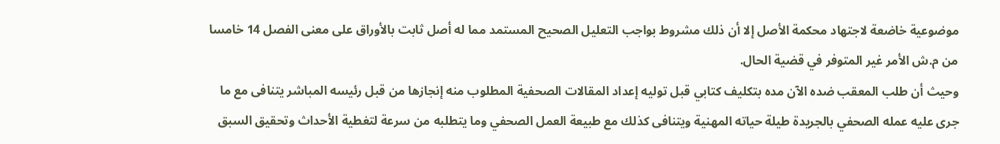موضوعية خاضعة لاجتهاد محكمة الأصل إلا أن ذلك مشروط بواجب التعليل الصحيح المستمد مما له أصل ثابت بالأوراق على معنى الفصل 14 خامسا من م.ش الأمر غير المتوفر في قضية الحال.
وحيث أن طلب المعقب ضده الآن مده بتكليف كتابي قبل توليه إعداد المقالات الصحفية المطلوب منه إنجازها من قبل رئيسه المباشر يتنافى مع ما جرى عليه عمله الصحفي بالجريدة طيلة حياته المهنية ويتنافى كذلك مع طبيعة العمل الصحفي وما يتطلبه من سرعة لتغطية الأحداث وتحقيق السبق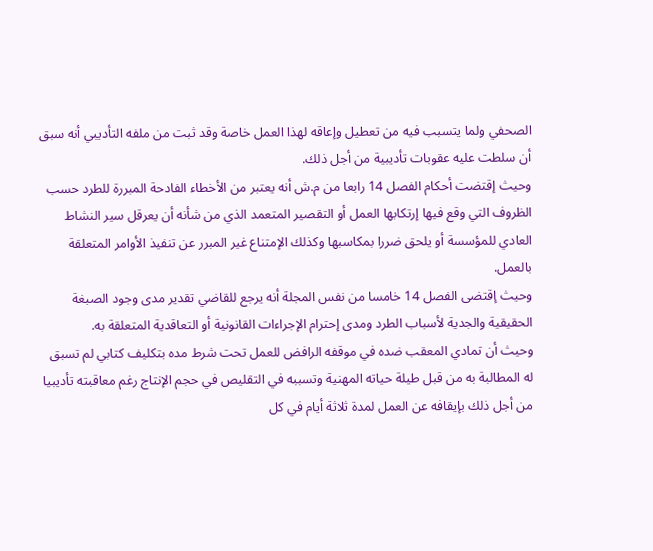الصحفي ولما يتسبب فيه من تعطيل وإعاقه لهذا العمل خاصة وقد ثبت من ملفه التأديبي أنه سبق أن سلطت عليه عقوبات تأديبية من أجل ذلك.
وحيث إقتضت أحكام الفصل 14 رابعا من م.ش أنه يعتبر من الأخطاء الفادحة المبررة للطرد حسب الظروف التي وقع فيها إرتكابها العمل أو التقصير المتعمد الذي من شأنه أن يعرقل سير النشاط العادي للمؤسسة أو يلحق ضررا بمكاسبها وكذلك الإمتناع غير المبرر عن تنفيذ الأوامر المتعلقة بالعمل.
وحيث إقتضى الفصل 14 خامسا من نفس المجلة أنه يرجع للقاضي تقدير مدى وجود الصبغة الحقيقية والجدية لأسباب الطرد ومدى إحترام الإجراءات القانونية أو التعاقدية المتعلقة به.
وحيث أن تمادي المعقب ضده في موقفه الرافض للعمل تحت شرط مده بتكليف كتابي لم تسبق له المطالبة به من قبل طيلة حياته المهنية وتسببه في التقليص في حجم الإنتاج رغم معاقبته تأديبيا من أجل ذلك بإيقافه عن العمل لمدة ثلاثة أيام في كل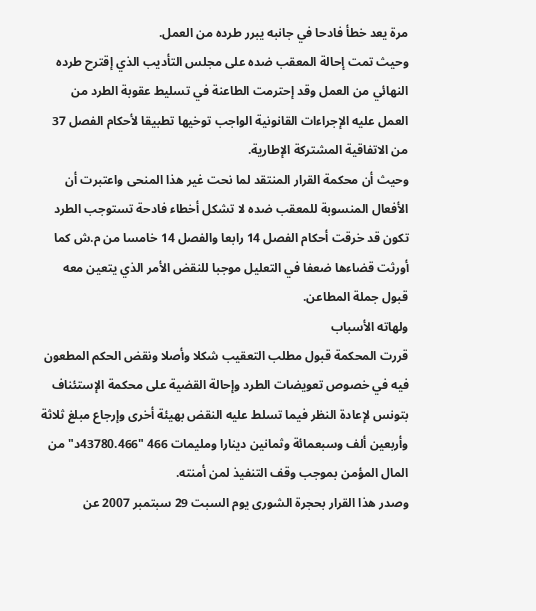مرة يعد خطأ فادحا في جانبه يبرر طرده من العمل.
وحيث تمت إحالة المعقب ضده على مجلس التأديب الذي إقترح طرده النهائي من العمل وقد إحترمت الطاعنة في تسليط عقوبة الطرد من العمل عليه الإجراءات القانونية الواجب توخيها تطبيقا لأحكام الفصل 37 من الاتفاقية المشتركة الإطارية.
وحيث أن محكمة القرار المنتقد لما نحت غير هذا المنحى واعتبرت أن الأفعال المنسوبة للمعقب ضده لا تشكل أخطاء فادحة تستوجب الطرد تكون قد خرقت أحكام الفصل 14 رابعا والفصل 14 خامسا من م.ش كما أورثت قضاءها ضعفا في التعليل موجبا للنقض الأمر الذي يتعين معه قبول جملة المطاعن.
ولهاته الأسباب
قررت المحكمة قبول مطلب التعقيب شكلا وأصلا ونقض الحكم المطعون فيه في خصوص تعويضات الطرد وإحالة القضية على محكمة الإستئناف بتونس لإعادة النظر فيما تسلط عليه النقض بهيئة أخرى وإرجاع مبلغ ثلاثة وأربعين ألف وسبعمائة وثمانين دينارا ومليمات 466 "43780.466د" من المال المؤمن بموجب وقف التنفيذ لمن أمنته.
وصدر هذا القرار بحجرة الشورى يوم السبت 29 سبتمبر 2007 عن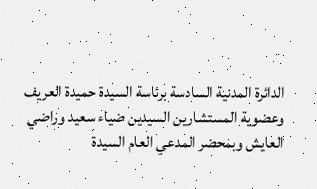الدائرة المدنية السادسة برئاسة السيدة حميدة العريف وعضوية المستشارين السيدين ضياء سعيد وراضي العايش وبمحضر المدعي العام السيدة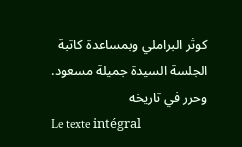كوثر البراملي وبمساعدة كاتبة الجلسة السيدة جميلة مسعود.
وحرر في تاريخه
Le texte intégral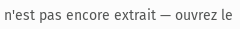n'est pas encore extrait — ouvrez le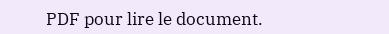PDF pour lire le document.